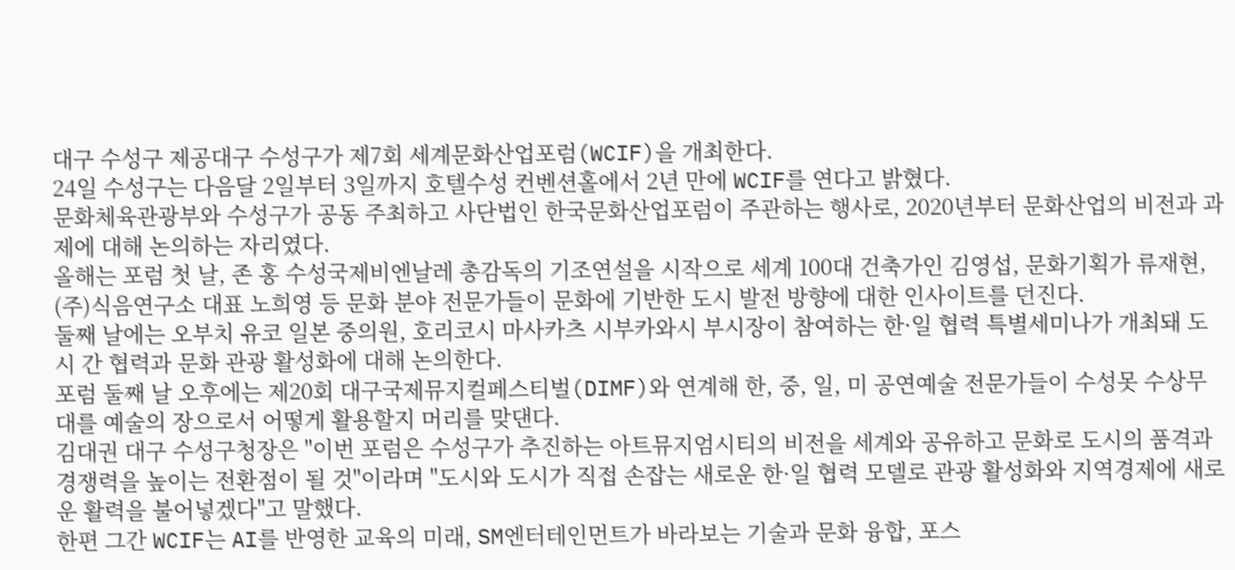대구 수성구 제공대구 수성구가 제7회 세계문화산업포럼(WCIF)을 개최한다.
24일 수성구는 다음달 2일부터 3일까지 호텔수성 컨벤션홀에서 2년 만에 WCIF를 연다고 밝혔다.
문화체육관광부와 수성구가 공동 주최하고 사단법인 한국문화산업포럼이 주관하는 행사로, 2020년부터 문화산업의 비전과 과제에 대해 논의하는 자리였다.
올해는 포럼 첫 날, 존 홍 수성국제비엔날레 총감독의 기조연설을 시작으로 세계 100대 건축가인 김영섭, 문화기획가 류재현, (주)식음연구소 대표 노희영 등 문화 분야 전문가들이 문화에 기반한 도시 발전 방향에 대한 인사이트를 던진다.
둘째 날에는 오부치 유코 일본 중의원, 호리코시 마사카츠 시부카와시 부시장이 참여하는 한·일 협력 특별세미나가 개최돼 도시 간 협력과 문화 관광 활성화에 대해 논의한다.
포럼 둘째 날 오후에는 제20회 대구국제뮤지컬페스티벌(DIMF)와 연계해 한, 중, 일, 미 공연예술 전문가들이 수성못 수상무대를 예술의 장으로서 어떻게 활용할지 머리를 맞댄다.
김대권 대구 수성구청장은 "이번 포럼은 수성구가 추진하는 아트뮤지엄시티의 비전을 세계와 공유하고 문화로 도시의 품격과 경쟁력을 높이는 전환점이 될 것"이라며 "도시와 도시가 직접 손잡는 새로운 한·일 협력 모델로 관광 활성화와 지역경제에 새로운 활력을 불어넣겠다"고 말했다.
한편 그간 WCIF는 AI를 반영한 교육의 미래, SM엔터테인먼트가 바라보는 기술과 문화 융합, 포스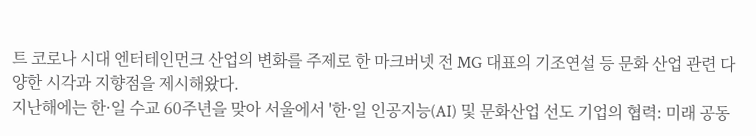트 코로나 시대 엔터테인먼크 산업의 변화를 주제로 한 마크버넷 전 MG 대표의 기조연설 등 문화 산업 관련 다양한 시각과 지향점을 제시해왔다.
지난해에는 한·일 수교 60주년을 맞아 서울에서 '한·일 인공지능(AI) 및 문화산업 선도 기업의 협력: 미래 공동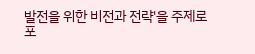발전을 위한 비전과 전략'을 주제로 포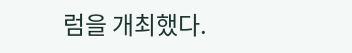럼을 개최했다.